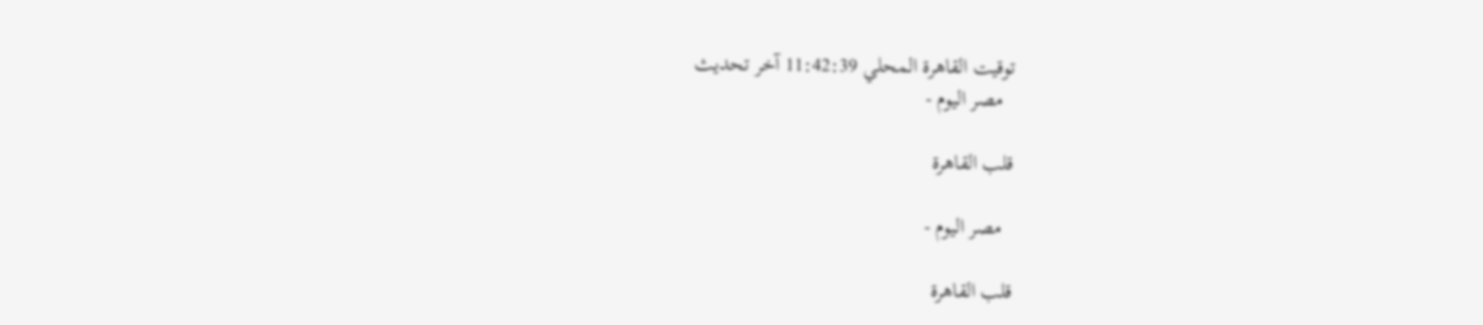توقيت القاهرة المحلي 11:42:39 آخر تحديث
  مصر اليوم -

قلب القاهرة

  مصر اليوم -

قلب القاهرة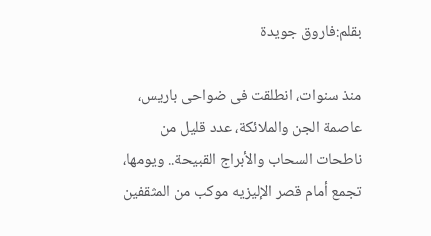بقلم:فاروق جويدة

منذ سنوات، انطلقت فى ضواحى باريس، عاصمة الجن والملائكة، عدد قليل من ناطحات السحاب والأبراج القبيحة.. ويومها، تجمع أمام قصر الإليزيه موكب من المثقفين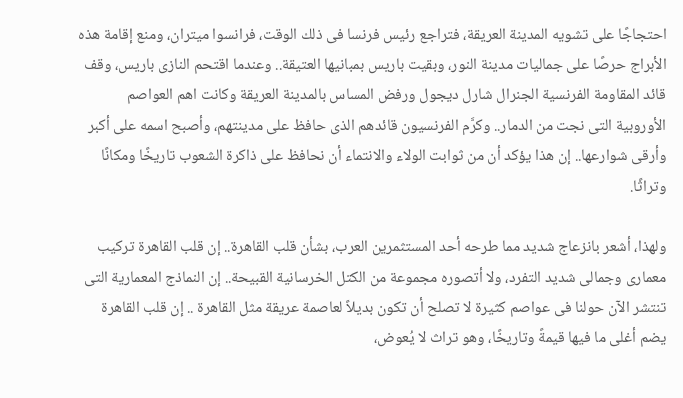احتجاجًا على تشويه المدينة العريقة، فتراجع رئيس فرنسا فى ذلك الوقت، فرانسوا ميتران، ومنع إقامة هذه الأبراج حرصًا على جماليات مدينة النور، وبقيت باريس بمبانيها العتيقة.. وعندما اقتحم النازى باريس، وقف قائد المقاومة الفرنسية الجنرال شارل ديجول ورفض المساس بالمدينة العريقة وكانت اهم العواصم الأوروبية التى نجت من الدمار.. وكرَّم الفرنسيون قائدهم الذى حافظ على مدينتهم، وأصبح اسمه على أكبر وأرقى شوارعها.. إن هذا يؤكد أن من ثوابت الولاء والانتماء أن نحافظ على ذاكرة الشعوب تاريخًا ومكانًا وتراثًا.

ولهذا، أشعر بانزعاج شديد مما طرحه أحد المستثمرين العرب، بشأن قلب القاهرة.. إن قلب القاهرة تركيب معمارى وجمالى شديد التفرد، ولا أتصوره مجموعة من الكتل الخرسانية القبيحة.. إن النماذج المعمارية التى تنتشر الآن حولنا فى عواصم كثيرة لا تصلح أن تكون بديلاً لعاصمة عريقة مثل القاهرة .. إن قلب القاهرة يضم أغلى ما فيها قيمةً وتاريخًا، وهو تراث لا يُعوض،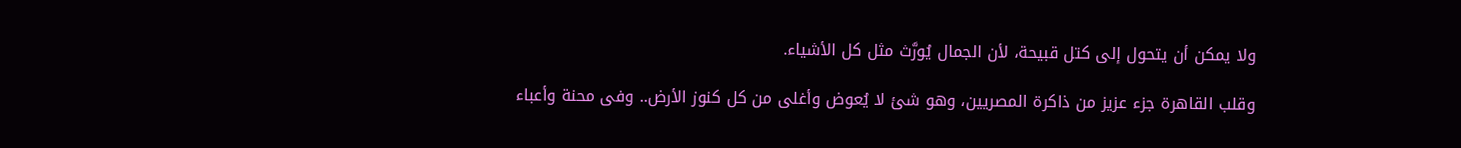ولا يمكن أن يتحول إلى كتل قبيحة، لأن الجمال يُورَّث مثل كل الأشياء.

وقلب القاهرة جزء عزيز من ذاكرة المصريين، وهو شئ لا يُعوض وأغلى من كل كنوز الأرض.. وفى محنة وأعباء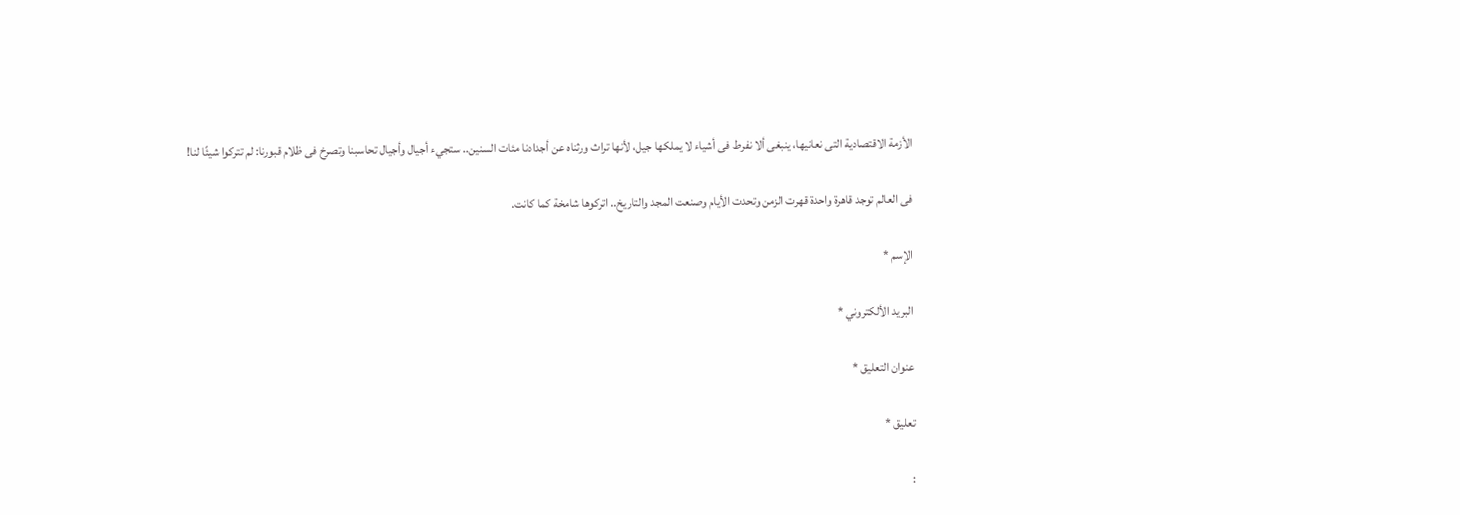الأزمة الاقتصادية التى نعانيها، ينبغى ألا نفرط فى أشياء لا يملكها جيل، لأنها تراث ورثناه عن أجدادنا مئات السنين.. ستجيء أجيال وأجيال تحاسبنا وتصرخ فى ظلام قبورنا: لم تتركوا شيئًا لنا!

فى العالم توجد قاهرة واحدة قهرت الزمن وتحدت الأيام وصنعت المجد والتاريخ.. اتركوها شامخة كما كانت.

الإسم *

البريد الألكتروني *

عنوان التعليق *

تعليق *

: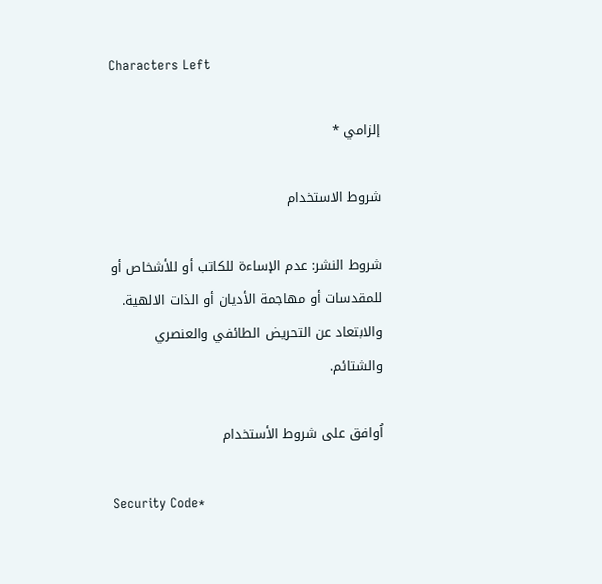Characters Left

إلزامي *

شروط الاستخدام

شروط النشر: عدم الإساءة للكاتب أو للأشخاص أو للمقدسات أو مهاجمة الأديان أو الذات الالهية. والابتعاد عن التحريض الطائفي والعنصري والشتائم.

اُوافق على شروط الأستخدام

Security Code*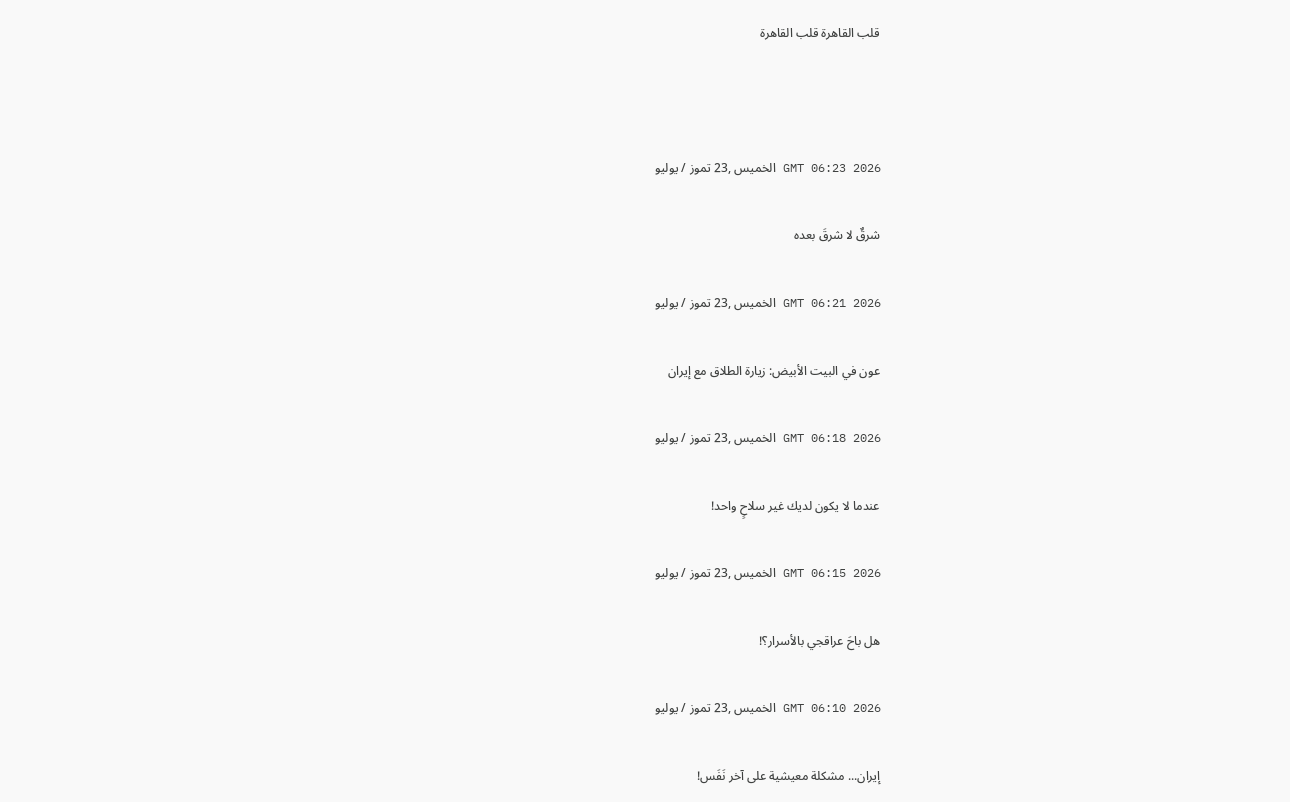قلب القاهرة قلب القاهرة



GMT 06:23 2026 الخميس ,23 تموز / يوليو

شرقٌ لا شرقَ بعده

GMT 06:21 2026 الخميس ,23 تموز / يوليو

عون في البيت الأبيض: زيارة الطلاق مع إيران

GMT 06:18 2026 الخميس ,23 تموز / يوليو

عندما لا يكون لديك غير سلاحٍ واحد!

GMT 06:15 2026 الخميس ,23 تموز / يوليو

هل باحَ عراقجي بالأسرار؟!

GMT 06:10 2026 الخميس ,23 تموز / يوليو

إيران... مشكلة معيشية على آخر نَفَس!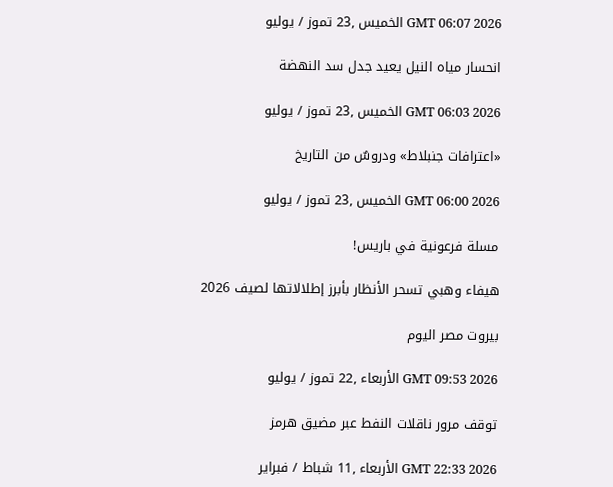GMT 06:07 2026 الخميس ,23 تموز / يوليو

انحسار مياه النيل يعيد جدل سد النهضة

GMT 06:03 2026 الخميس ,23 تموز / يوليو

«اعترافات جنبلاط» ودروسٌ من التاريخ

GMT 06:00 2026 الخميس ,23 تموز / يوليو

مسلة فرعونية في باريس!

هيفاء وهبي تسحر الأنظار بأبرز إطلالاتها لصيف 2026

بيروت مصر اليوم

GMT 09:53 2026 الأربعاء ,22 تموز / يوليو

توقف مرور ناقلات النفط عبر مضيق هرمز

GMT 22:33 2026 الأربعاء ,11 شباط / فبراير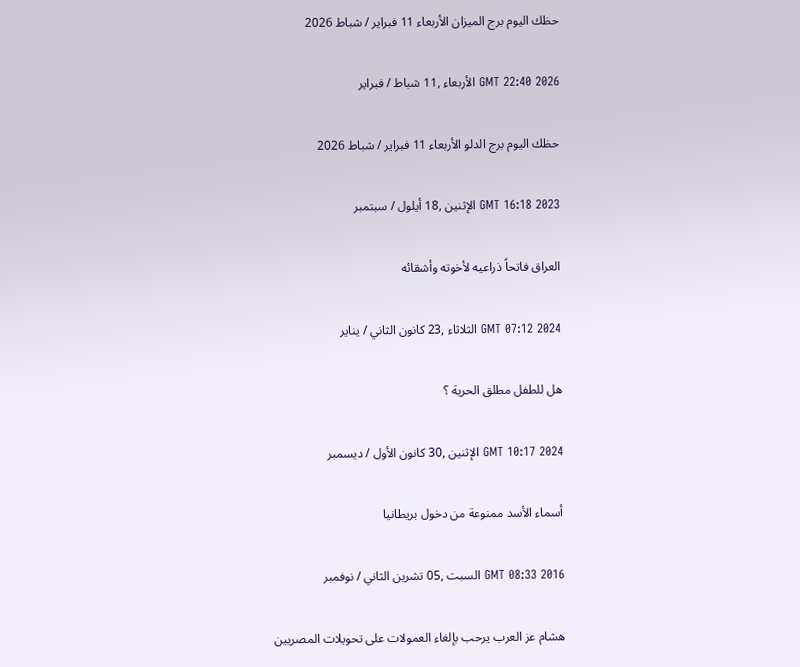حظك اليوم برج الميزان الأربعاء 11 فبراير / شباط 2026

GMT 22:40 2026 الأربعاء ,11 شباط / فبراير

حظك اليوم برج الدلو الأربعاء 11 فبراير / شباط 2026

GMT 16:18 2023 الإثنين ,18 أيلول / سبتمبر

العراق فاتحاً ذراعيه لأخوته وأشقائه

GMT 07:12 2024 الثلاثاء ,23 كانون الثاني / يناير

هل للطفل مطلق الحرية ؟

GMT 10:17 2024 الإثنين ,30 كانون الأول / ديسمبر

أسماء الأسد ممنوعة من دخول بريطانيا

GMT 08:33 2016 السبت ,05 تشرين الثاني / نوفمبر

هشام عز العرب يرحب بإلغاء العمولات على تحويلات المصريين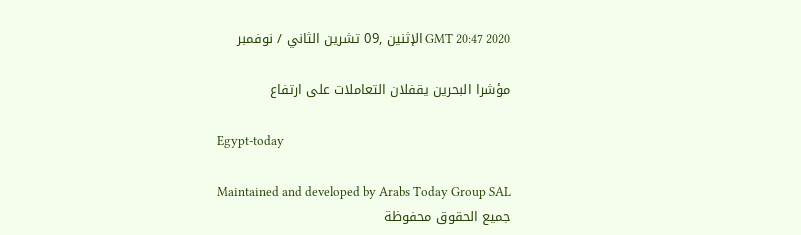GMT 20:47 2020 الإثنين ,09 تشرين الثاني / نوفمبر

مؤشرا البحرين يقفلان التعاملات على ارتفاع

Egypt-today

Maintained and developed by Arabs Today Group SAL
جميع الحقوق محفوظة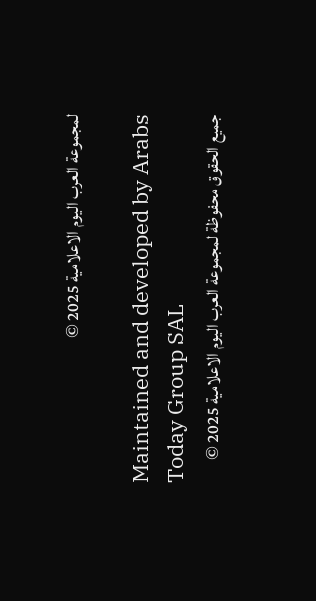لمجموعة العرب اليوم الاعلامية 2025 ©

Maintained and developed by Arabs Today Group SAL
جميع الحقوق محفوظة لمجموعة العرب اليوم الاعلامية 2025 ©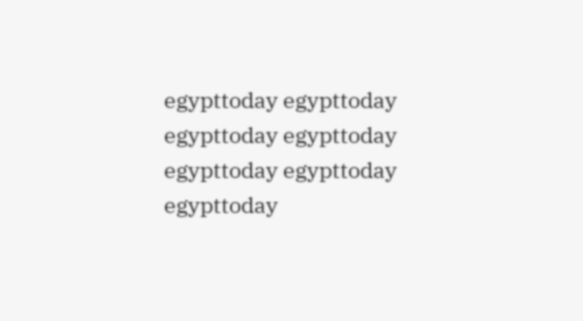egypttoday egypttoday egypttoday egypttoday
egypttoday egypttoday egypttoday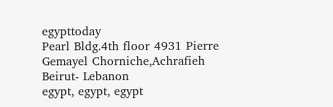egypttoday
Pearl Bldg.4th floor 4931 Pierre Gemayel Chorniche,Achrafieh Beirut- Lebanon
egypt, egypt, egypt